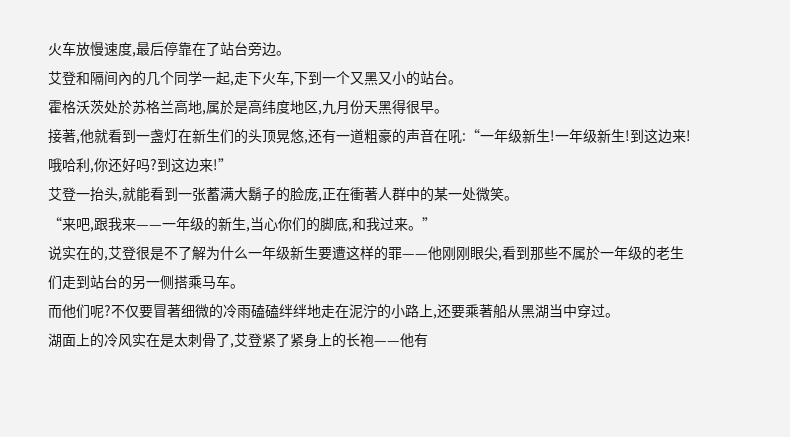火车放慢速度,最后停靠在了站台旁边。
艾登和隔间內的几个同学一起,走下火车,下到一个又黑又小的站台。
霍格沃茨处於苏格兰高地,属於是高纬度地区,九月份天黑得很早。
接著,他就看到一盏灯在新生们的头顶晃悠,还有一道粗豪的声音在吼:“一年级新生!一年级新生!到这边来!哦哈利,你还好吗?到这边来!”
艾登一抬头,就能看到一张蓄满大鬍子的脸庞,正在衝著人群中的某一处微笑。
“来吧,跟我来——一年级的新生,当心你们的脚底,和我过来。”
说实在的,艾登很是不了解为什么一年级新生要遭这样的罪——他刚刚眼尖,看到那些不属於一年级的老生们走到站台的另一侧搭乘马车。
而他们呢?不仅要冒著细微的冷雨磕磕绊绊地走在泥泞的小路上,还要乘著船从黑湖当中穿过。
湖面上的冷风实在是太刺骨了,艾登紧了紧身上的长袍——他有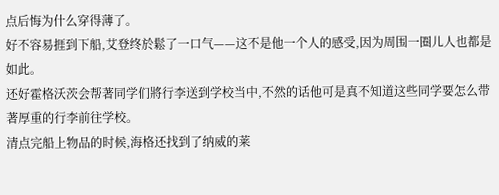点后悔为什么穿得薄了。
好不容易捱到下船,艾登终於鬆了一口气——这不是他一个人的感受,因为周围一圈儿人也都是如此。
还好霍格沃茨会帮著同学们將行李送到学校当中,不然的话他可是真不知道这些同学要怎么带著厚重的行李前往学校。
清点完船上物品的时候,海格还找到了纳威的莱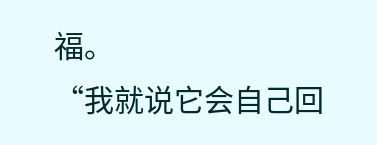福。
“我就说它会自己回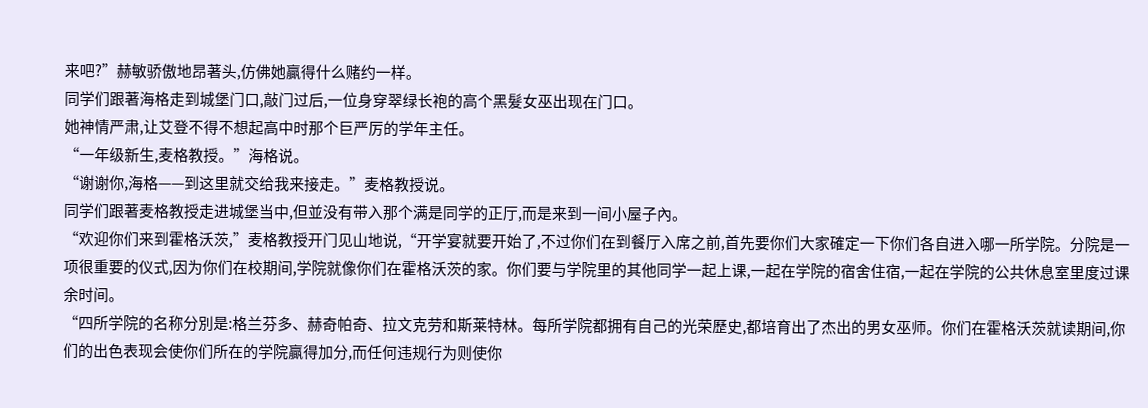来吧?”赫敏骄傲地昂著头,仿佛她贏得什么赌约一样。
同学们跟著海格走到城堡门口,敲门过后,一位身穿翠绿长袍的高个黑髮女巫出现在门口。
她神情严肃,让艾登不得不想起高中时那个巨严厉的学年主任。
“一年级新生,麦格教授。”海格说。
“谢谢你,海格——到这里就交给我来接走。”麦格教授说。
同学们跟著麦格教授走进城堡当中,但並没有带入那个满是同学的正厅,而是来到一间小屋子內。
“欢迎你们来到霍格沃茨,”麦格教授开门见山地说,“开学宴就要开始了,不过你们在到餐厅入席之前,首先要你们大家確定一下你们各自进入哪一所学院。分院是一项很重要的仪式,因为你们在校期间,学院就像你们在霍格沃茨的家。你们要与学院里的其他同学一起上课,一起在学院的宿舍住宿,一起在学院的公共休息室里度过课余时间。
“四所学院的名称分別是:格兰芬多、赫奇帕奇、拉文克劳和斯莱特林。每所学院都拥有自己的光荣歷史,都培育出了杰出的男女巫师。你们在霍格沃茨就读期间,你们的出色表现会使你们所在的学院贏得加分,而任何违规行为则使你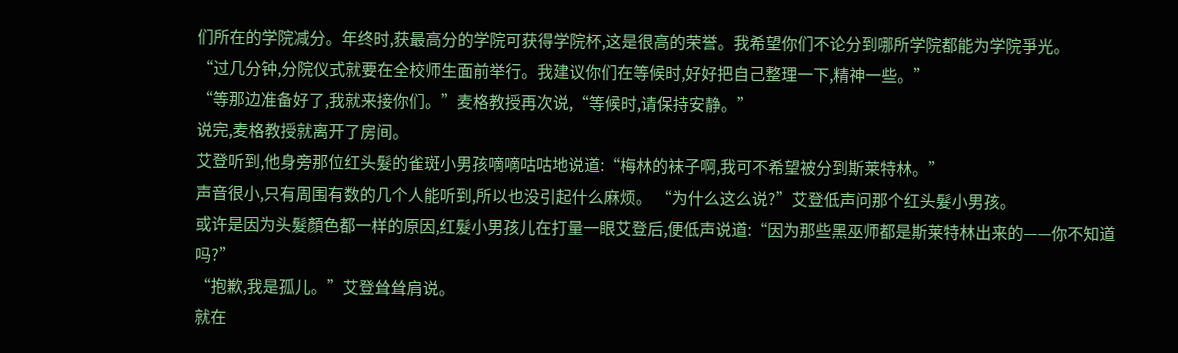们所在的学院减分。年终时,获最高分的学院可获得学院杯,这是很高的荣誉。我希望你们不论分到哪所学院都能为学院爭光。
“过几分钟,分院仪式就要在全校师生面前举行。我建议你们在等候时,好好把自己整理一下,精神一些。”
“等那边准备好了,我就来接你们。”麦格教授再次说,“等候时,请保持安静。”
说完,麦格教授就离开了房间。
艾登听到,他身旁那位红头髮的雀斑小男孩嘀嘀咕咕地说道:“梅林的袜子啊,我可不希望被分到斯莱特林。”
声音很小,只有周围有数的几个人能听到,所以也没引起什么麻烦。 “为什么这么说?”艾登低声问那个红头髮小男孩。
或许是因为头髮顏色都一样的原因,红髮小男孩儿在打量一眼艾登后,便低声说道:“因为那些黑巫师都是斯莱特林出来的——你不知道吗?”
“抱歉,我是孤儿。”艾登耸耸肩说。
就在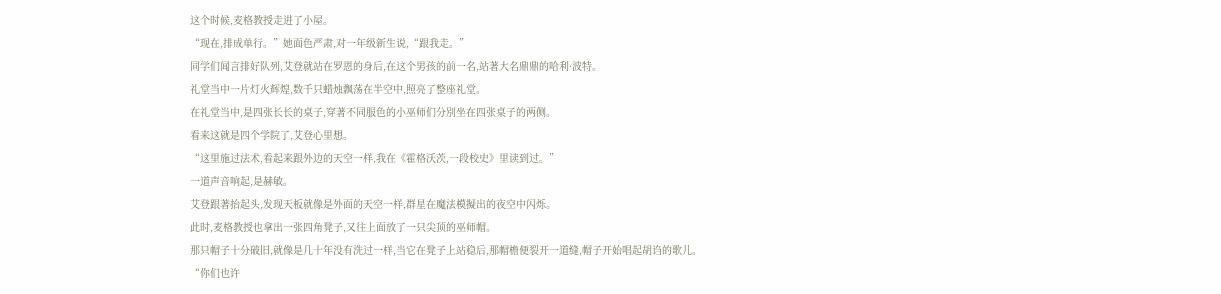这个时候,麦格教授走进了小屋。
“现在,排成单行。”她面色严肃,对一年级新生说,“跟我走。”
同学们闻言排好队列,艾登就站在罗恩的身后,在这个男孩的前一名,站著大名鼎鼎的哈利·波特。
礼堂当中一片灯火辉煌,数千只蜡烛飘荡在半空中,照亮了整座礼堂。
在礼堂当中,是四张长长的桌子,穿著不同服色的小巫师们分別坐在四张桌子的两侧。
看来这就是四个学院了,艾登心里想。
“这里施过法术,看起来跟外边的天空一样,我在《霍格沃茨,一段校史》里读到过。”
一道声音响起,是赫敏。
艾登跟著抬起头,发现天板就像是外面的天空一样,群星在魔法模擬出的夜空中闪烁。
此时,麦格教授也拿出一张四角凳子,又往上面放了一只尖顶的巫师帽。
那只帽子十分破旧,就像是几十年没有洗过一样,当它在凳子上站稳后,那帽檐便裂开一道缝,帽子开始唱起胡诌的歌儿。
“你们也许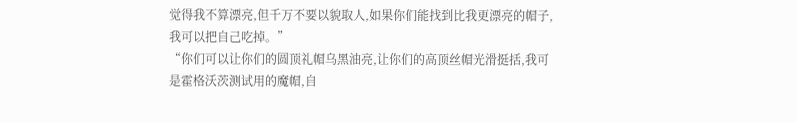觉得我不算漂亮,但千万不要以貌取人,如果你们能找到比我更漂亮的帽子,我可以把自己吃掉。”
“你们可以让你们的圆顶礼帽乌黑油亮,让你们的高顶丝帽光滑挺括,我可是霍格沃茨测试用的魔帽,自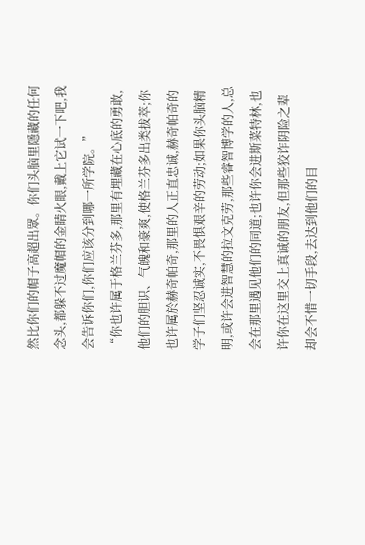然比你们的帽子高超出眾。你们头脑里隱藏的任何念头,都躲不过魔帽的金睛火眼,戴上它试一下吧,我会告诉你们,你们应该分到哪一所学院。”
“你也许属于格兰芬多,那里有埋藏在心底的勇敢,他们的胆识、气魄和豪爽,使格兰芬多出类拔萃;你也许属於赫奇帕奇,那里的人正直忠诚,赫奇帕奇的学子们坚忍诚实,不畏惧艰辛的劳动;如果你头脑精明,或许会进智慧的拉文克劳,那些睿智博学的人,总会在那里遇见他们的同道;也许你会进斯菜特林,也许你在这里交上真诚的朋友,但那些狡诈阴险之辈却会不惜一切手段,去达到他们的目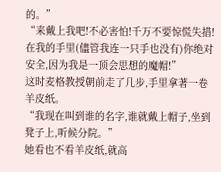的。”
“来戴上我吧!不必害怕!千万不要惊慌失措!在我的手里(儘管我连一只手也没有)你绝对安全,因为我是一顶会思想的魔帽!”
这时麦格教授朝前走了几步,手里拿著一卷羊皮纸。
“我现在叫到谁的名字,谁就戴上帽子,坐到凳子上,听候分院。”
她看也不看羊皮纸,就高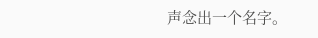声念出一个名字。